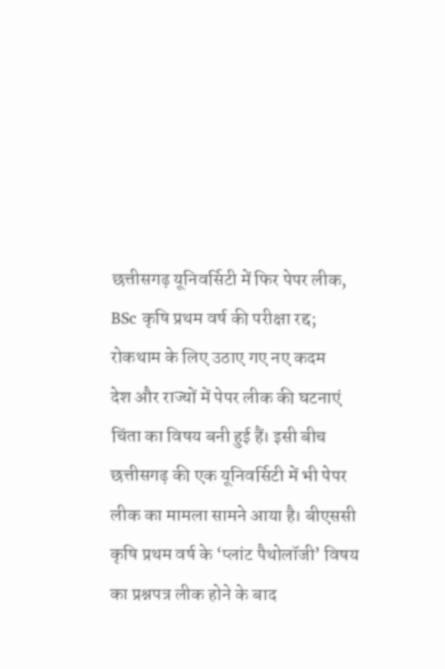छत्तीसगढ़ यूनिवर्सिटी में फिर पेपर लीक, BSc कृषि प्रथम वर्ष की परीक्षा रद्द; रोकथाम के लिए उठाए गए नए कदम
देश और राज्यों में पेपर लीक की घटनाएं चिंता का विषय बनी हुई हैं। इसी बीच छत्तीसगढ़ की एक यूनिवर्सिटी में भी पेपर लीक का मामला सामने आया है। बीएससी कृषि प्रथम वर्ष के ‘प्लांट पैथोलॉजी’ विषय का प्रश्नपत्र लीक होने के बाद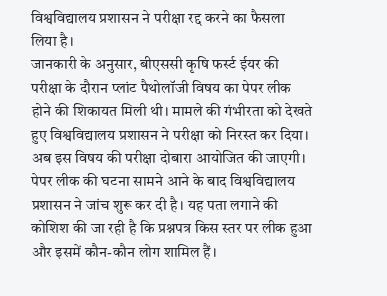विश्वविद्यालय प्रशासन ने परीक्षा रद्द करने का फैसला लिया है।
जानकारी के अनुसार, बीएससी कृषि फर्स्ट ईयर की परीक्षा के दौरान प्लांट पैथोलॉजी विषय का पेपर लीक होने की शिकायत मिली थी। मामले की गंभीरता को देखते हुए विश्वविद्यालय प्रशासन ने परीक्षा को निरस्त कर दिया। अब इस विषय की परीक्षा दोबारा आयोजित की जाएगी।
पेपर लीक की घटना सामने आने के बाद विश्वविद्यालय प्रशासन ने जांच शुरू कर दी है। यह पता लगाने की कोशिश की जा रही है कि प्रश्नपत्र किस स्तर पर लीक हुआ और इसमें कौन-कौन लोग शामिल हैं।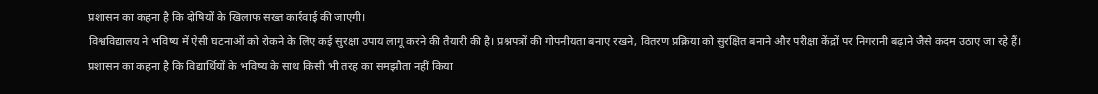प्रशासन का कहना है कि दोषियों के खिलाफ सख्त कार्रवाई की जाएगी।
विश्वविद्यालय ने भविष्य में ऐसी घटनाओं को रोकने के लिए कई सुरक्षा उपाय लागू करने की तैयारी की है। प्रश्नपत्रों की गोपनीयता बनाए रखने, वितरण प्रक्रिया को सुरक्षित बनाने और परीक्षा केंद्रों पर निगरानी बढ़ाने जैसे कदम उठाए जा रहे हैं।
प्रशासन का कहना है कि विद्यार्थियों के भविष्य के साथ किसी भी तरह का समझौता नहीं किया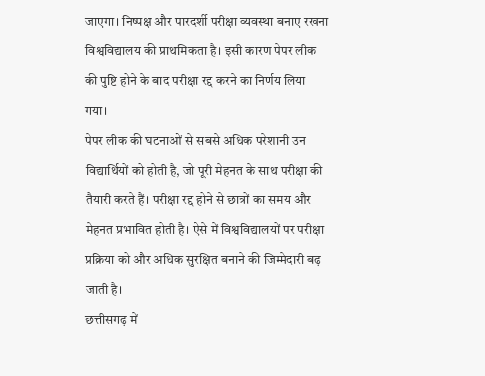जाएगा। निष्पक्ष और पारदर्शी परीक्षा व्यवस्था बनाए रखना विश्वविद्यालय की प्राथमिकता है। इसी कारण पेपर लीक की पुष्टि होने के बाद परीक्षा रद्द करने का निर्णय लिया गया।
पेपर लीक की घटनाओं से सबसे अधिक परेशानी उन विद्यार्थियों को होती है, जो पूरी मेहनत के साथ परीक्षा की तैयारी करते हैं। परीक्षा रद्द होने से छात्रों का समय और मेहनत प्रभावित होती है। ऐसे में विश्वविद्यालयों पर परीक्षा प्रक्रिया को और अधिक सुरक्षित बनाने की जिम्मेदारी बढ़ जाती है।
छत्तीसगढ़ में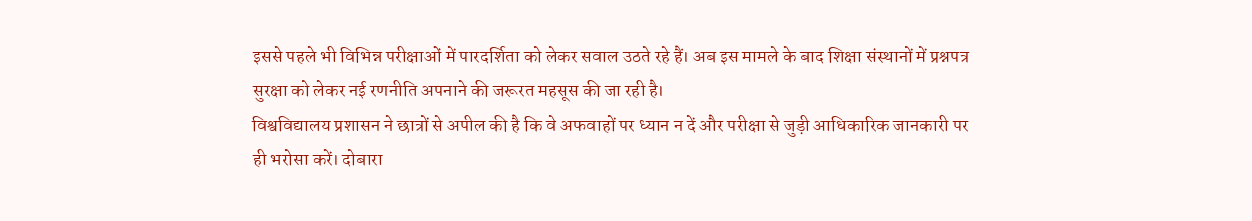इससे पहले भी विभिन्न परीक्षाओं में पारदर्शिता को लेकर सवाल उठते रहे हैं। अब इस मामले के बाद शिक्षा संस्थानों में प्रश्नपत्र सुरक्षा को लेकर नई रणनीति अपनाने की जरूरत महसूस की जा रही है।
विश्वविद्यालय प्रशासन ने छात्रों से अपील की है कि वे अफवाहों पर ध्यान न दें और परीक्षा से जुड़ी आधिकारिक जानकारी पर ही भरोसा करें। दोबारा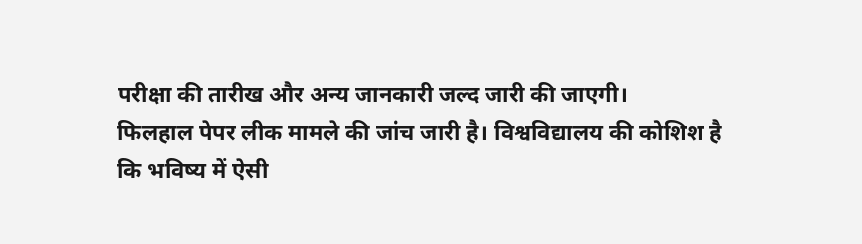परीक्षा की तारीख और अन्य जानकारी जल्द जारी की जाएगी।
फिलहाल पेपर लीक मामले की जांच जारी है। विश्वविद्यालय की कोशिश है कि भविष्य में ऐसी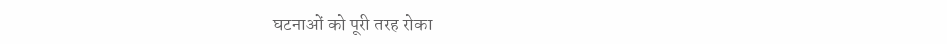घटनाओं को पूरी तरह रोका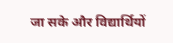जा सके और विद्यार्थियों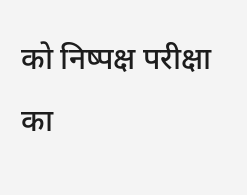को निष्पक्ष परीक्षा का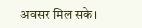अवसर मिल सके।